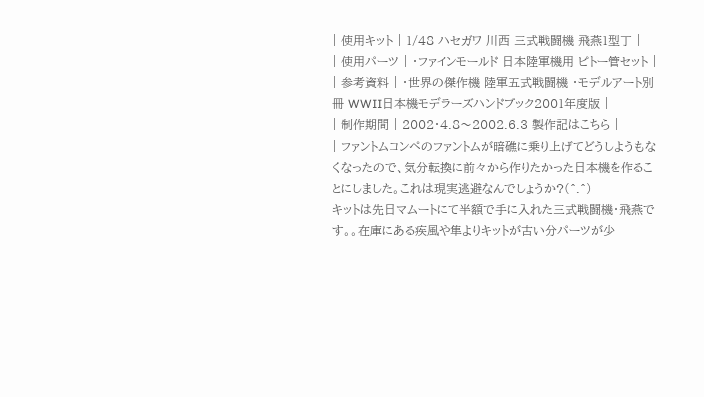| 使用キット | 1/48 ハセガワ 川西 三式戦闘機 飛燕1型丁 |
| 使用パーツ | ・ファインモールド 日本陸軍機用 ピトー管セット |
| 参考資料 | ・世界の傑作機 陸軍五式戦闘機 ・モデルアート別冊 WWII日本機モデラーズハンドブック2001年度版 |
| 制作期間 | 2002・4.8〜2002.6.3 製作記はこちら |
| ファントムコンペのファントムが暗礁に乗り上げてどうしようもなくなったので、気分転換に前々から作りたかった日本機を作ることにしました。これは現実逃避なんでしょうか?(^.^)
キットは先日マムートにて半額で手に入れた三式戦闘機・飛燕です。。在庫にある疾風や隼よりキットが古い分パーツが少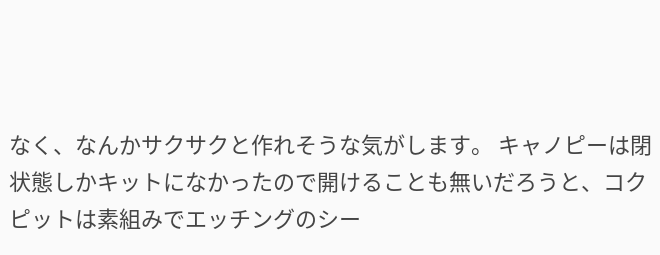なく、なんかサクサクと作れそうな気がします。 キャノピーは閉状態しかキットになかったので開けることも無いだろうと、コクピットは素組みでエッチングのシー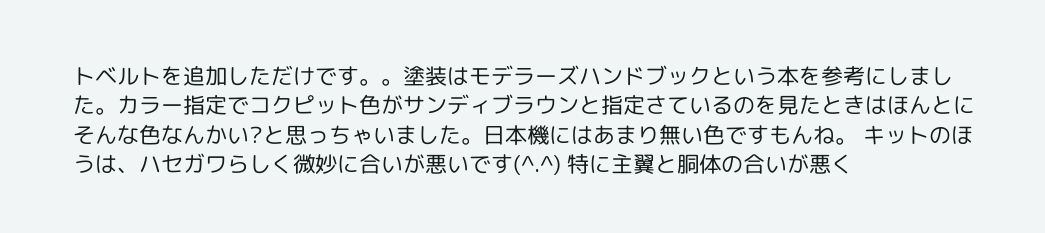トベルトを追加しただけです。。塗装はモデラーズハンドブックという本を参考にしました。カラー指定でコクピット色がサンディブラウンと指定さているのを見たときはほんとにそんな色なんかい?と思っちゃいました。日本機にはあまり無い色ですもんね。 キットのほうは、ハセガワらしく微妙に合いが悪いです(^.^) 特に主翼と胴体の合いが悪く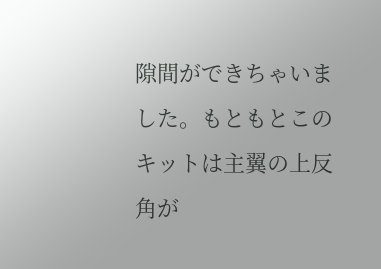隙間ができちゃいました。もともとこのキットは主翼の上反角が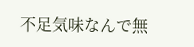不足気味なんで無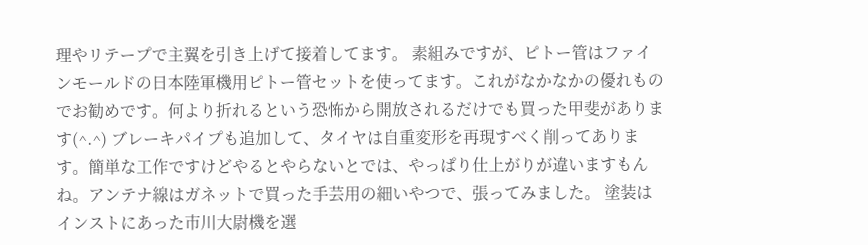理やリテープで主翼を引き上げて接着してます。 素組みですが、ピトー管はファインモールドの日本陸軍機用ピトー管セットを使ってます。これがなかなかの優れものでお勧めです。何より折れるという恐怖から開放されるだけでも買った甲斐があります(^.^) ブレーキパイプも追加して、タイヤは自重変形を再現すべく削ってあります。簡単な工作ですけどやるとやらないとでは、やっぱり仕上がりが違いますもんね。アンテナ線はガネットで買った手芸用の細いやつで、張ってみました。 塗装はインストにあった市川大尉機を選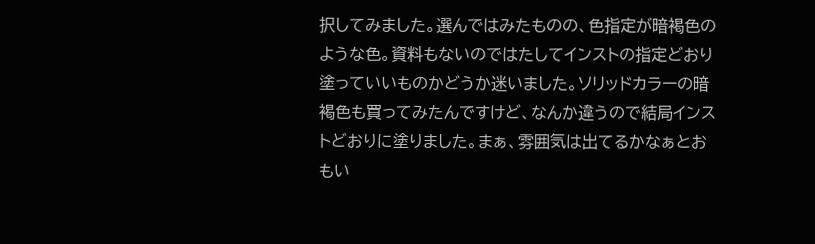択してみました。選んではみたものの、色指定が暗褐色のような色。資料もないのではたしてインストの指定どおり塗っていいものかどうか迷いました。ソリッドカラーの暗褐色も買ってみたんですけど、なんか違うので結局インストどおりに塗りました。まぁ、雰囲気は出てるかなぁとおもい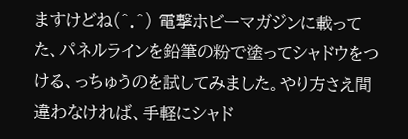ますけどね(^.^) 電撃ホビーマガジンに載ってた、パネルラインを鉛筆の粉で塗ってシャドウをつける、っちゅうのを試してみました。やり方さえ間違わなければ、手軽にシャド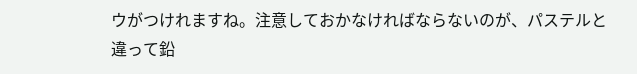ウがつけれますね。注意しておかなければならないのが、パステルと違って鉛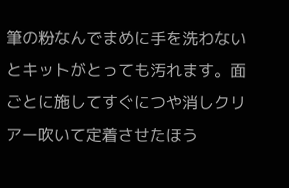筆の粉なんでまめに手を洗わないとキットがとっても汚れます。面ごとに施してすぐにつや消しクリアー吹いて定着させたほう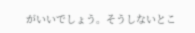がいいでしょう。そうしないとこ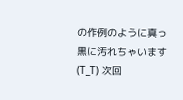の作例のように真っ黒に汚れちゃいます(T_T) 次回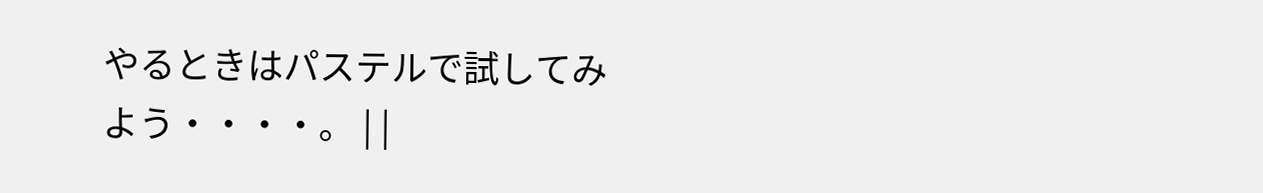やるときはパステルで試してみよう・・・・。 | |